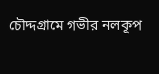চৌদ্দগ্রামে গভীর নলকূপ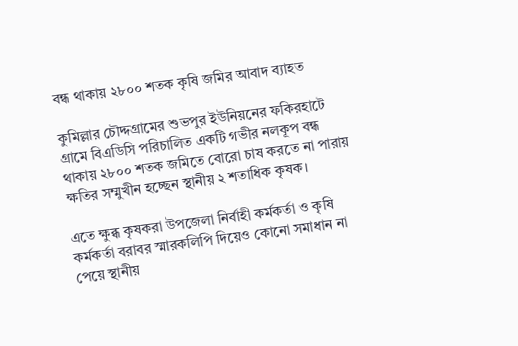বন্ধ থাকায় ২৮০০ শতক কৃষি জমির আবাদ ব্যাহত

কুমিল্লার চৌদ্দগ্রামের শুভপুর ইউনিয়নের ফকিরহাটে গ্রামে বিএডিসি পরিচালিত একটি গভীর নলকূপ বন্ধ থাকায় ২৮০০ শতক জমিতে বোরো চাষ করতে না পারায় ক্ষতির সম্মুখীন হচ্ছেন স্থানীয় ২ শতাধিক কৃষক।

এতে ক্ষুব্ধ কৃষকরা উপজেলা নির্বাহী কর্মকর্তা ও কৃষি কর্মকর্তা বরাবর স্মারকলিপি দিয়েও কোনো সমাধান না পেয়ে স্থানীয়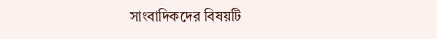সাংবাদিকদের বিষয়টি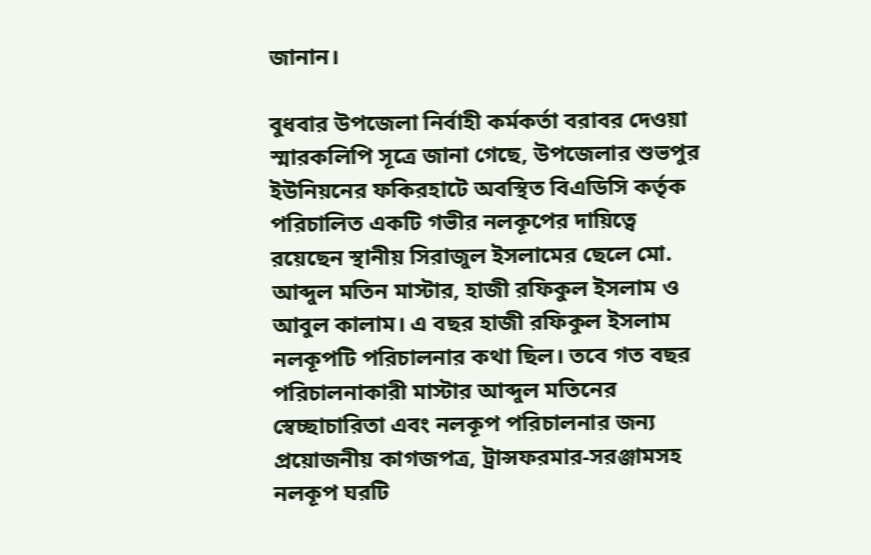জানান।

বুধবার উপজেলা নির্বাহী কর্মকর্তা বরাবর দেওয়া স্মারকলিপি সূত্রে জানা গেছে, উপজেলার শুভপুর ইউনিয়নের ফকিরহাটে অবস্থিত বিএডিসি কর্তৃক পরিচালিত একটি গভীর নলকূপের দায়িত্বে রয়েছেন স্থানীয় সিরাজুল ইসলামের ছেলে মো. আব্দুল মতিন মাস্টার, হাজী রফিকুল ইসলাম ও আবুল কালাম। এ বছর হাজী রফিকুল ইসলাম নলকূপটি পরিচালনার কথা ছিল। তবে গত বছর পরিচালনাকারী মাস্টার আব্দুল মতিনের স্বেচ্ছাচারিতা এবং নলকূপ পরিচালনার জন্য প্রয়োজনীয় কাগজপত্র, ট্রান্সফরমার-সরঞ্জামসহ নলকূপ ঘরটি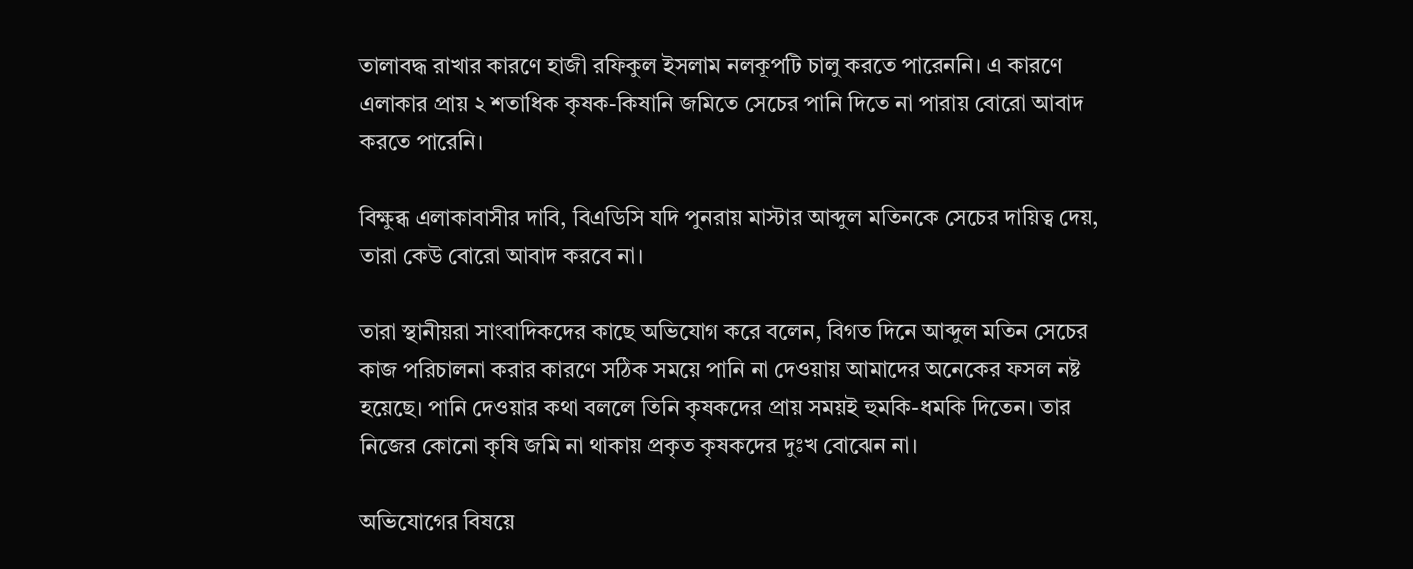তালাবদ্ধ রাখার কারণে হাজী রফিকুল ইসলাম নলকূপটি চালু করতে পারেননি। এ কারণে এলাকার প্রায় ২ শতাধিক কৃষক-কিষানি জমিতে সেচের পানি দিতে না পারায় বোরো আবাদ করতে পারেনি।

বিক্ষুব্ধ এলাকাবাসীর দাবি, বিএডিসি যদি পুনরায় মাস্টার আব্দুল মতিনকে সেচের দায়িত্ব দেয়, তারা কেউ বোরো আবাদ করবে না।

তারা স্থানীয়রা সাংবাদিকদের কাছে অভিযোগ করে বলেন, বিগত দিনে আব্দুল মতিন সেচের কাজ পরিচালনা করার কারণে সঠিক সময়ে পানি না দেওয়ায় আমাদের অনেকের ফসল নষ্ট হয়েছে। পানি দেওয়ার কথা বললে তিনি কৃষকদের প্রায় সময়ই হুমকি-ধমকি দিতেন। তার নিজের কোনো কৃষি জমি না থাকায় প্রকৃত কৃষকদের দুঃখ বোঝেন না।

অভিযোগের বিষয়ে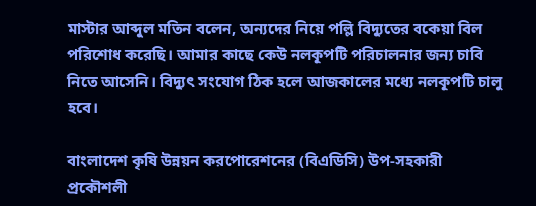মাস্টার আব্দুল মতিন বলেন, অন্যদের নিয়ে পল্লি বিদ্যুতের বকেয়া বিল পরিশোধ করেছি। আমার কাছে কেউ নলকূপটি পরিচালনার জন্য চাবি নিতে আসেনি। বিদ্যুৎ সংযোগ ঠিক হলে আজকালের মধ্যে নলকূপটি চালু হবে।

বাংলাদেশ কৃষি উন্নয়ন করপোরেশনের (বিএডিসি) উপ-সহকারী প্রকৌশলী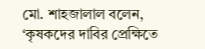মো. শাহজালাল বলেন, ‘কৃষকদের দাবির প্রেক্ষিতে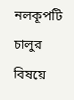নলকূপটি চালুর বিষয়ে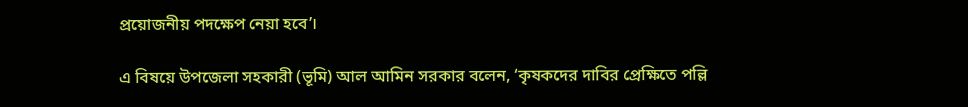প্রয়োজনীয় পদক্ষেপ নেয়া হবে’।

এ বিষয়ে উপজেলা সহকারী (ভূমি) আল আমিন সরকার বলেন, ‘কৃষকদের দাবির প্রেক্ষিতে পল্লি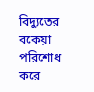বিদ্যুতের বকেয়া পরিশোধ করে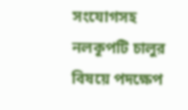সংযোগসহ নলকূপটি চালুর বিষয়ে পদক্ষেপ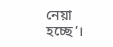নেয়া হচ্ছে’।